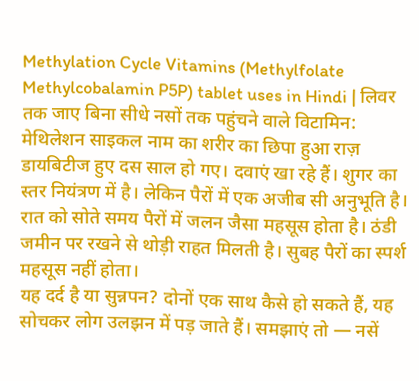Methylation Cycle Vitamins (Methylfolate Methylcobalamin P5P) tablet uses in Hindi | लिवर तक जाए बिना सीधे नसों तक पहुंचने वाले विटामिन: मेथिलेशन साइकल नाम का शरीर का छिपा हुआ राज़
डायबिटीज हुए दस साल हो गए। दवाएं खा रहे हैं। शुगर का स्तर नियंत्रण में है। लेकिन पैरों में एक अजीब सी अनुभूति है। रात को सोते समय पैरों में जलन जैसा महसूस होता है। ठंडी जमीन पर रखने से थोड़ी राहत मिलती है। सुबह पैरों का स्पर्श महसूस नहीं होता।
यह दर्द है या सुन्नपन? दोनों एक साथ कैसे हो सकते हैं, यह सोचकर लोग उलझन में पड़ जाते हैं। समझाएं तो — नसें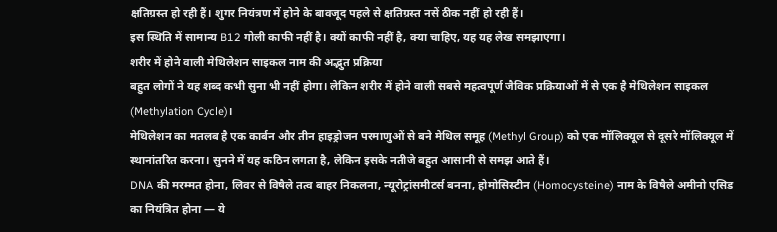क्षतिग्रस्त हो रही हैं। शुगर नियंत्रण में होने के बावजूद पहले से क्षतिग्रस्त नसें ठीक नहीं हो रही हैं।
इस स्थिति में सामान्य B12 गोली काफी नहीं है। क्यों काफी नहीं है, क्या चाहिए, यह यह लेख समझाएगा।
शरीर में होने वाली मेथिलेशन साइकल नाम की अद्भुत प्रक्रिया
बहुत लोगों ने यह शब्द कभी सुना भी नहीं होगा। लेकिन शरीर में होने वाली सबसे महत्वपूर्ण जैविक प्रक्रियाओं में से एक है मेथिलेशन साइकल (Methylation Cycle)।
मेथिलेशन का मतलब है एक कार्बन और तीन हाइड्रोजन परमाणुओं से बने मेथिल समूह (Methyl Group) को एक मॉलिक्यूल से दूसरे मॉलिक्यूल में स्थानांतरित करना। सुनने में यह कठिन लगता है, लेकिन इसके नतीजे बहुत आसानी से समझ आते हैं।
DNA की मरम्मत होना, लिवर से विषैले तत्व बाहर निकलना, न्यूरोट्रांसमीटर्स बनना, होमोसिस्टीन (Homocysteine) नाम के विषैले अमीनो एसिड का नियंत्रित होना — ये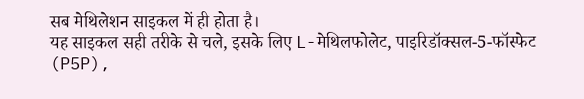सब मेथिलेशन साइकल में ही होता है।
यह साइकल सही तरीके से चले, इसके लिए L-मेथिलफोलेट, पाइरिडॉक्सल-5-फॉस्फेट (P5P),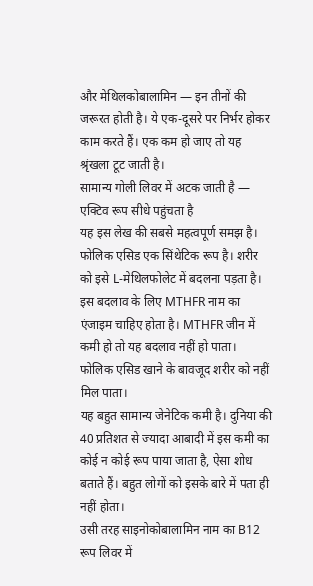और मेथिलकोबालामिन — इन तीनों की जरूरत होती है। ये एक-दूसरे पर निर्भर होकर काम करते हैं। एक कम हो जाए तो यह श्रृंखला टूट जाती है।
सामान्य गोली लिवर में अटक जाती है — एक्टिव रूप सीधे पहुंचता है
यह इस लेख की सबसे महत्वपूर्ण समझ है।
फोलिक एसिड एक सिंथेटिक रूप है। शरीर को इसे L-मेथिलफोलेट में बदलना पड़ता है। इस बदलाव के लिए MTHFR नाम का एंजाइम चाहिए होता है। MTHFR जीन में कमी हो तो यह बदलाव नहीं हो पाता। फोलिक एसिड खाने के बावजूद शरीर को नहीं मिल पाता।
यह बहुत सामान्य जेनेटिक कमी है। दुनिया की 40 प्रतिशत से ज्यादा आबादी में इस कमी का कोई न कोई रूप पाया जाता है, ऐसा शोध बताते हैं। बहुत लोगों को इसके बारे में पता ही नहीं होता।
उसी तरह साइनोकोबालामिन नाम का B12 रूप लिवर में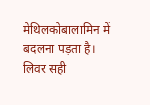मेथिलकोबालामिन में बदलना पड़ता है। लिवर सही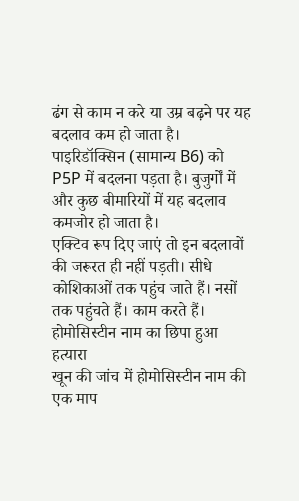ढंग से काम न करे या उम्र बढ़ने पर यह बदलाव कम हो जाता है।
पाइरिडॉक्सिन (सामान्य B6) को P5P में बदलना पड़ता है। बुजुर्गों में और कुछ बीमारियों में यह बदलाव कमजोर हो जाता है।
एक्टिव रूप दिए जाएं तो इन बदलावों की जरूरत ही नहीं पड़ती। सीधे कोशिकाओं तक पहुंच जाते हैं। नसों तक पहुंचते हैं। काम करते हैं।
होमोसिस्टीन नाम का छिपा हुआ हत्यारा
खून की जांच में होमोसिस्टीन नाम की एक माप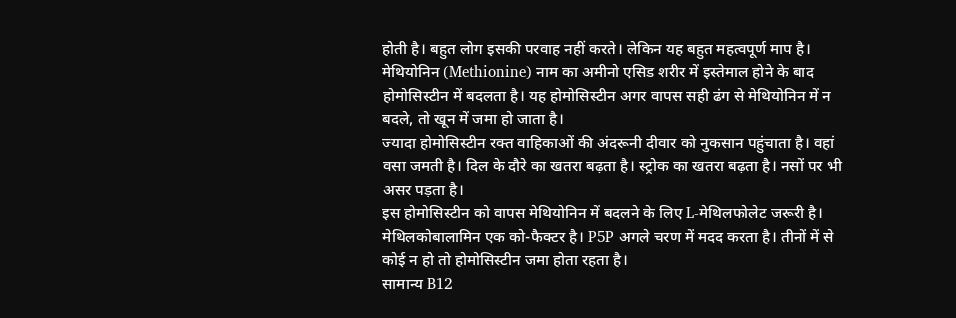होती है। बहुत लोग इसकी परवाह नहीं करते। लेकिन यह बहुत महत्वपूर्ण माप है।
मेथियोनिन (Methionine) नाम का अमीनो एसिड शरीर में इस्तेमाल होने के बाद होमोसिस्टीन में बदलता है। यह होमोसिस्टीन अगर वापस सही ढंग से मेथियोनिन में न बदले, तो खून में जमा हो जाता है।
ज्यादा होमोसिस्टीन रक्त वाहिकाओं की अंदरूनी दीवार को नुकसान पहुंचाता है। वहां वसा जमती है। दिल के दौरे का खतरा बढ़ता है। स्ट्रोक का खतरा बढ़ता है। नसों पर भी असर पड़ता है।
इस होमोसिस्टीन को वापस मेथियोनिन में बदलने के लिए L-मेथिलफोलेट जरूरी है। मेथिलकोबालामिन एक को-फैक्टर है। P5P अगले चरण में मदद करता है। तीनों में से कोई न हो तो होमोसिस्टीन जमा होता रहता है।
सामान्य B12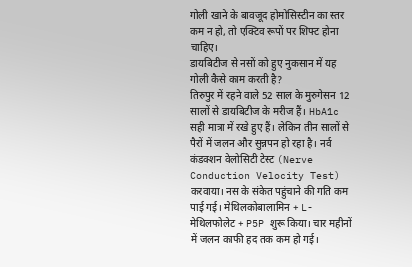गोली खाने के बावजूद होमोसिस्टीन का स्तर कम न हो, तो एक्टिव रूपों पर शिफ्ट होना चाहिए।
डायबिटीज से नसों को हुए नुकसान में यह गोली कैसे काम करती है?
तिरुपुर में रहने वाले 52 साल के मुरुगेसन 12 सालों से डायबिटीज के मरीज हैं। HbA1c सही मात्रा में रखे हुए हैं। लेकिन तीन सालों से पैरों में जलन और सुन्नपन हो रहा है। नर्व कंडक्शन वेलोसिटी टेस्ट (Nerve Conduction Velocity Test) करवाया। नस के संकेत पहुंचाने की गति कम पाई गई। मेथिलकोबालामिन + L-मेथिलफोलेट + P5P शुरू किया। चार महीनों में जलन काफी हद तक कम हो गई।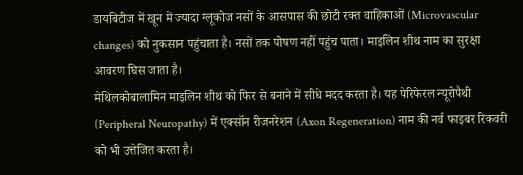डायबिटीज में खून में ज्यादा ग्लूकोज नसों के आसपास की छोटी रक्त वाहिकाओं (Microvascular changes) को नुकसान पहुंचाता है। नसों तक पोषण नहीं पहुंच पाता। माइलिन शीथ नाम का सुरक्षा आवरण घिस जाता है।
मेथिलकोबालामिन माइलिन शीथ को फिर से बनाने में सीधे मदद करता है। यह पेरिफेरल न्यूरोपैथी (Peripheral Neuropathy) में एक्सॉन रीजनरेशन (Axon Regeneration) नाम की नर्व फाइबर रिकवरी को भी उत्तेजित करता है।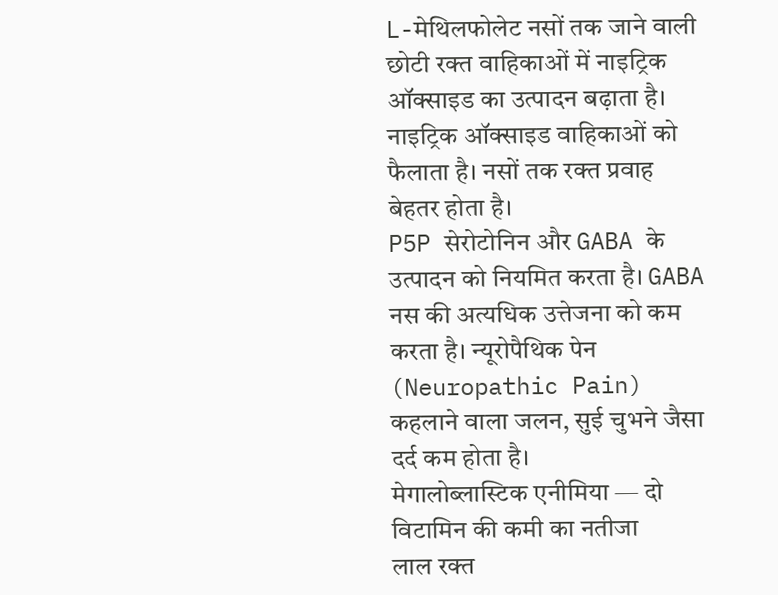L-मेथिलफोलेट नसों तक जाने वाली छोटी रक्त वाहिकाओं में नाइट्रिक ऑक्साइड का उत्पादन बढ़ाता है। नाइट्रिक ऑक्साइड वाहिकाओं को फैलाता है। नसों तक रक्त प्रवाह बेहतर होता है।
P5P सेरोटोनिन और GABA के उत्पादन को नियमित करता है। GABA नस की अत्यधिक उत्तेजना को कम करता है। न्यूरोपैथिक पेन (Neuropathic Pain) कहलाने वाला जलन, सुई चुभने जैसा दर्द कम होता है।
मेगालोब्लास्टिक एनीमिया — दो विटामिन की कमी का नतीजा
लाल रक्त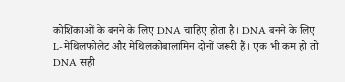कोशिकाओं के बनने के लिए DNA चाहिए होता है। DNA बनने के लिए L-मेथिलफोलेट और मेथिलकोबालामिन दोनों जरूरी हैं। एक भी कम हो तो DNA सही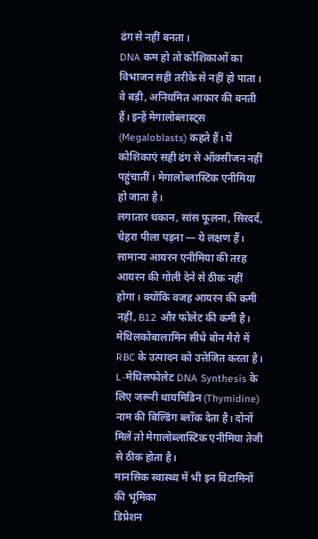ढंग से नहीं बनता।
DNA कम हो तो कोशिकाओं का विभाजन सही तरीके से नहीं हो पाता। वे बड़ी, अनियमित आकार की बनती हैं। इन्हें मेगालोब्लास्ट्स (Megaloblasts) कहते हैं। ये कोशिकाएं सही ढंग से ऑक्सीजन नहीं पहुंचातीं। मेगालोब्लास्टिक एनीमिया हो जाता है।
लगातार थकान, सांस फूलना, सिरदर्द, चेहरा पीला पड़ना — ये लक्षण हैं। सामान्य आयरन एनीमिया की तरह आयरन की गोली देने से ठीक नहीं होगा। क्योंकि वजह आयरन की कमी नहीं, B12 और फोलेट की कमी है।
मेथिलकोबालामिन सीधे बोन मैरो में RBC के उत्पादन को उत्तेजित करता है। L-मेथिलफोलेट DNA Synthesis के लिए जरूरी थायमिडिन (Thymidine) नाम की बिल्डिंग ब्लॉक देता है। दोनों मिलें तो मेगालोब्लास्टिक एनीमिया तेजी से ठीक होता है।
मानसिक स्वास्थ्य में भी इन विटामिनों की भूमिका
डिप्रेशन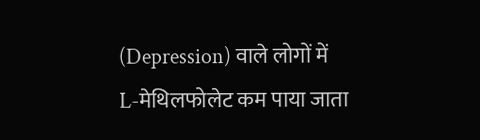(Depression) वाले लोगों में L-मेथिलफोलेट कम पाया जाता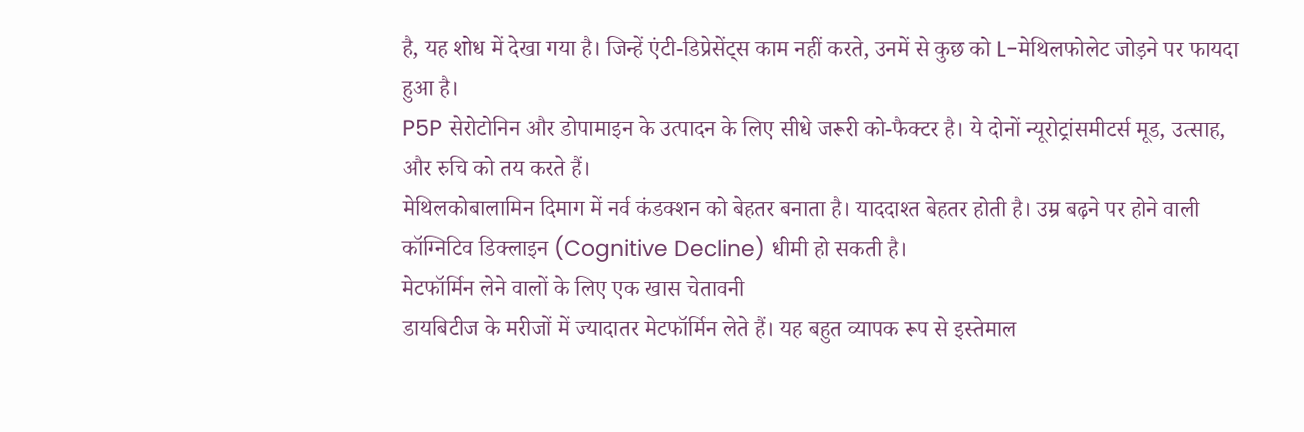है, यह शोध में देखा गया है। जिन्हें एंटी-डिप्रेसेंट्स काम नहीं करते, उनमें से कुछ को L-मेथिलफोलेट जोड़ने पर फायदा हुआ है।
P5P सेरोटोनिन और डोपामाइन के उत्पादन के लिए सीधे जरूरी को-फैक्टर है। ये दोनों न्यूरोट्रांसमीटर्स मूड, उत्साह, और रुचि को तय करते हैं।
मेथिलकोबालामिन दिमाग में नर्व कंडक्शन को बेहतर बनाता है। याददाश्त बेहतर होती है। उम्र बढ़ने पर होने वाली कॉग्निटिव डिक्लाइन (Cognitive Decline) धीमी हो सकती है।
मेटफॉर्मिन लेने वालों के लिए एक खास चेतावनी
डायबिटीज के मरीजों में ज्यादातर मेटफॉर्मिन लेते हैं। यह बहुत व्यापक रूप से इस्तेमाल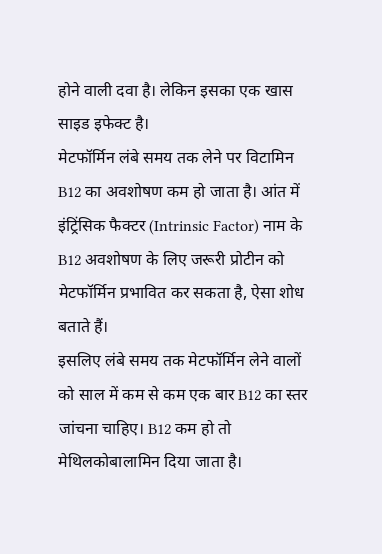होने वाली दवा है। लेकिन इसका एक खास साइड इफेक्ट है।
मेटफॉर्मिन लंबे समय तक लेने पर विटामिन B12 का अवशोषण कम हो जाता है। आंत में इंट्रिंसिक फैक्टर (Intrinsic Factor) नाम के B12 अवशोषण के लिए जरूरी प्रोटीन को मेटफॉर्मिन प्रभावित कर सकता है, ऐसा शोध बताते हैं।
इसलिए लंबे समय तक मेटफॉर्मिन लेने वालों को साल में कम से कम एक बार B12 का स्तर जांचना चाहिए। B12 कम हो तो मेथिलकोबालामिन दिया जाता है।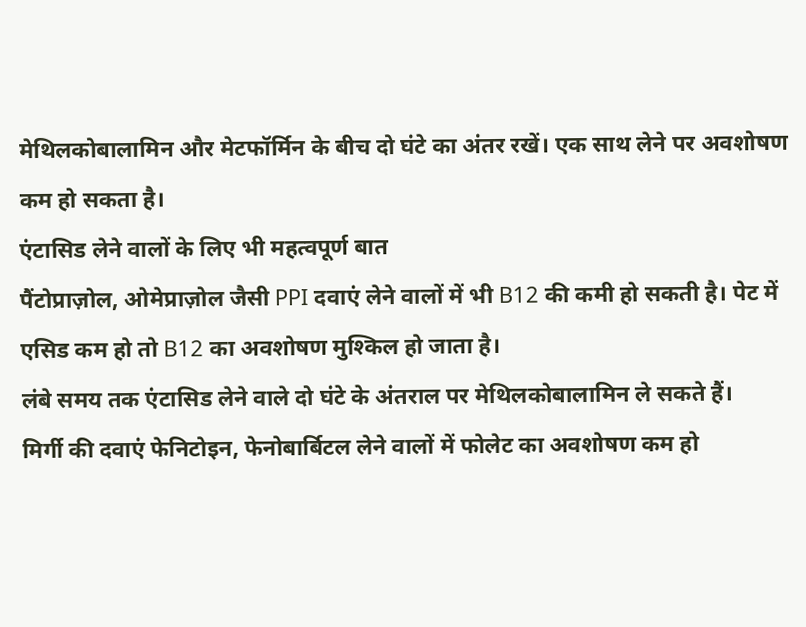मेथिलकोबालामिन और मेटफॉर्मिन के बीच दो घंटे का अंतर रखें। एक साथ लेने पर अवशोषण कम हो सकता है।
एंटासिड लेने वालों के लिए भी महत्वपूर्ण बात
पैंटोप्राज़ोल, ओमेप्राज़ोल जैसी PPI दवाएं लेने वालों में भी B12 की कमी हो सकती है। पेट में एसिड कम हो तो B12 का अवशोषण मुश्किल हो जाता है।
लंबे समय तक एंटासिड लेने वाले दो घंटे के अंतराल पर मेथिलकोबालामिन ले सकते हैं।
मिर्गी की दवाएं फेनिटोइन, फेनोबार्बिटल लेने वालों में फोलेट का अवशोषण कम हो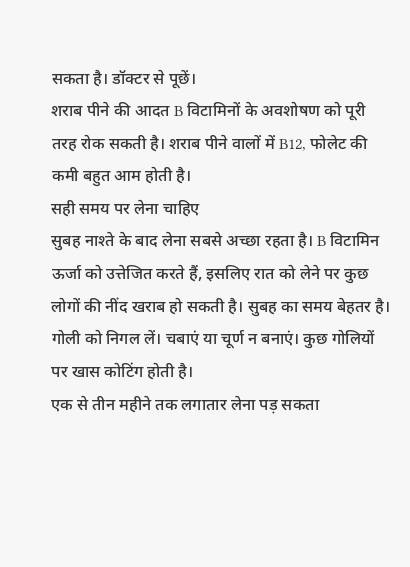सकता है। डॉक्टर से पूछें।
शराब पीने की आदत B विटामिनों के अवशोषण को पूरी तरह रोक सकती है। शराब पीने वालों में B12, फोलेट की कमी बहुत आम होती है।
सही समय पर लेना चाहिए
सुबह नाश्ते के बाद लेना सबसे अच्छा रहता है। B विटामिन ऊर्जा को उत्तेजित करते हैं, इसलिए रात को लेने पर कुछ लोगों की नींद खराब हो सकती है। सुबह का समय बेहतर है।
गोली को निगल लें। चबाएं या चूर्ण न बनाएं। कुछ गोलियों पर खास कोटिंग होती है।
एक से तीन महीने तक लगातार लेना पड़ सकता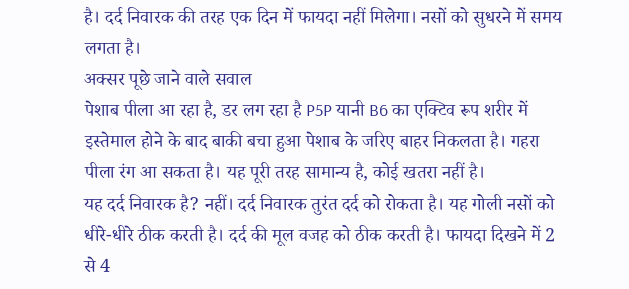है। दर्द निवारक की तरह एक दिन में फायदा नहीं मिलेगा। नसों को सुधरने में समय लगता है।
अक्सर पूछे जाने वाले सवाल
पेशाब पीला आ रहा है, डर लग रहा है P5P यानी B6 का एक्टिव रूप शरीर में इस्तेमाल होने के बाद बाकी बचा हुआ पेशाब के जरिए बाहर निकलता है। गहरा पीला रंग आ सकता है। यह पूरी तरह सामान्य है, कोई खतरा नहीं है।
यह दर्द निवारक है? नहीं। दर्द निवारक तुरंत दर्द को रोकता है। यह गोली नसों को धीरे-धीरे ठीक करती है। दर्द की मूल वजह को ठीक करती है। फायदा दिखने में 2 से 4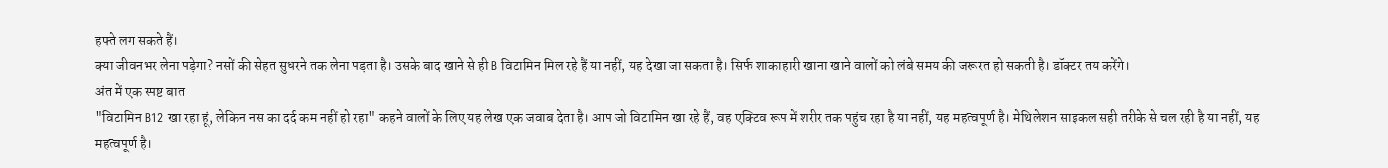हफ्ते लग सकते हैं।
क्या जीवनभर लेना पड़ेगा? नसों की सेहत सुधरने तक लेना पड़ता है। उसके बाद खाने से ही B विटामिन मिल रहे हैं या नहीं, यह देखा जा सकता है। सिर्फ शाकाहारी खाना खाने वालों को लंबे समय की जरूरत हो सकती है। डॉक्टर तय करेंगे।
अंत में एक स्पष्ट बात
"विटामिन B12 खा रहा हूं, लेकिन नस का दर्द कम नहीं हो रहा" कहने वालों के लिए यह लेख एक जवाब देता है। आप जो विटामिन खा रहे हैं, वह एक्टिव रूप में शरीर तक पहुंच रहा है या नहीं, यह महत्वपूर्ण है। मेथिलेशन साइकल सही तरीके से चल रही है या नहीं, यह महत्वपूर्ण है।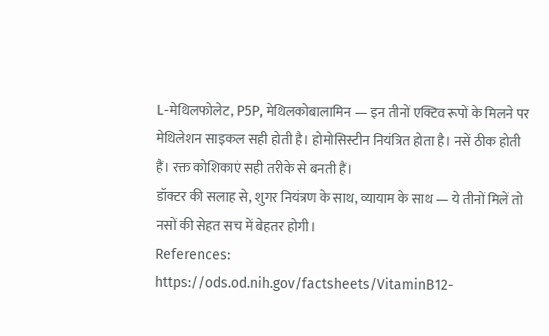L-मेथिलफोलेट, P5P, मेथिलकोबालामिन — इन तीनों एक्टिव रूपों के मिलने पर मेथिलेशन साइकल सही होती है। होमोसिस्टीन नियंत्रित होता है। नसें ठीक होती हैं। रक्त कोशिकाएं सही तरीके से बनती हैं।
डॉक्टर की सलाह से, शुगर नियंत्रण के साथ, व्यायाम के साथ — ये तीनों मिलें तो नसों की सेहत सच में बेहतर होगी।
References:
https://ods.od.nih.gov/factsheets/VitaminB12-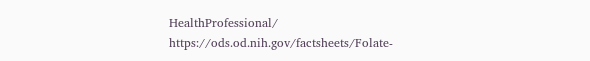HealthProfessional/ https://ods.od.nih.gov/factsheets/Folate-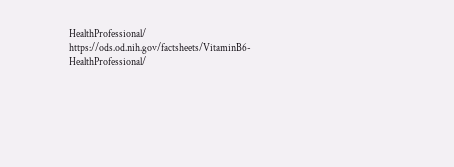HealthProfessional/ https://ods.od.nih.gov/factsheets/VitaminB6-HealthProfessional/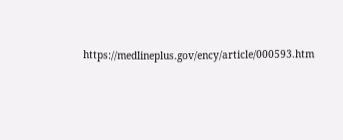https://medlineplus.gov/ency/article/000593.htm